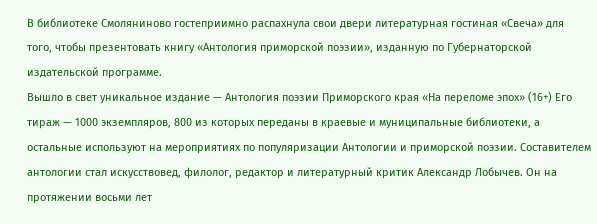В библиотеке Смоляниново гостеприимно распахнула свои двери литературная гостиная «Свеча» для того, чтобы презентовать книгу «Антология приморской поэзии», изданную по Губернаторской издательской программе.
Вышло в свет уникальное издание — Антология поэзии Приморского края «На переломе эпох» (16+) Его тираж — 1000 экземпляров, 800 из которых переданы в краевые и муниципальные библиотеки, а остальные используют на мероприятиях по популяризации Антологии и приморской поэзии. Составителем антологии стал искусствовед, филолог, редактор и литературный критик Александр Лобычев. Он на протяжении восьми лет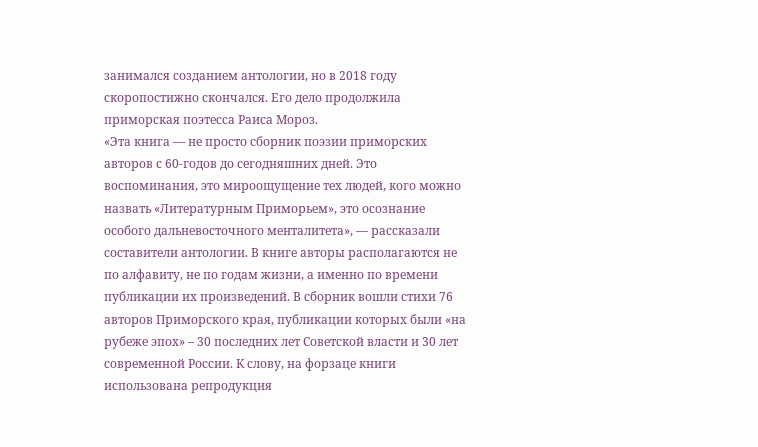занимался созданием антологии, но в 2018 году скоропостижно скончался. Его дело продолжила приморская поэтесса Раиса Мороз.
«Эта книга — не просто сборник поэзии приморских авторов с 60-годов до сегодняшних дней. Это воспоминания, это мироощущение тех людей, кого можно назвать «Литературным Приморьем», это осознание особого дальневосточного менталитета», — рассказали составители антологии. В книге авторы располагаются не по алфавиту, не по годам жизни, а именно по времени публикации их произведений. В сборник вошли стихи 76 авторов Приморского края, публикации которых были «на рубеже эпох» – 30 последних лет Советской власти и 30 лет современной России. К слову, на форзаце книги использована репродукция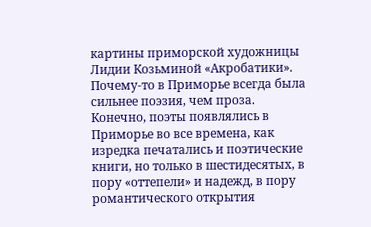картины приморской художницы Лидии Козьминой «Акробатики».
Почему-то в Приморье всегда была сильнее поэзия, чем проза. Конечно, поэты появлялись в Приморье во все времена, как изредка печатались и поэтические книги, но только в шестидесятых, в пору «оттепели» и надежд, в пору романтического открытия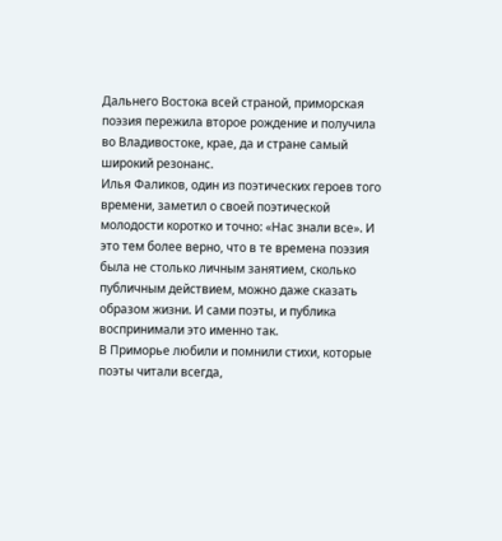Дальнего Востока всей страной, приморская поэзия пережила второе рождение и получила во Владивостоке, крае, да и стране самый широкий резонанс.
Илья Фаликов, один из поэтических героев того времени, заметил о своей поэтической молодости коротко и точно: «Нас знали все». И это тем более верно, что в те времена поэзия была не столько личным занятием, сколько публичным действием, можно даже сказать образом жизни. И сами поэты, и публика воспринимали это именно так.
В Приморье любили и помнили стихи, которые поэты читали всегда,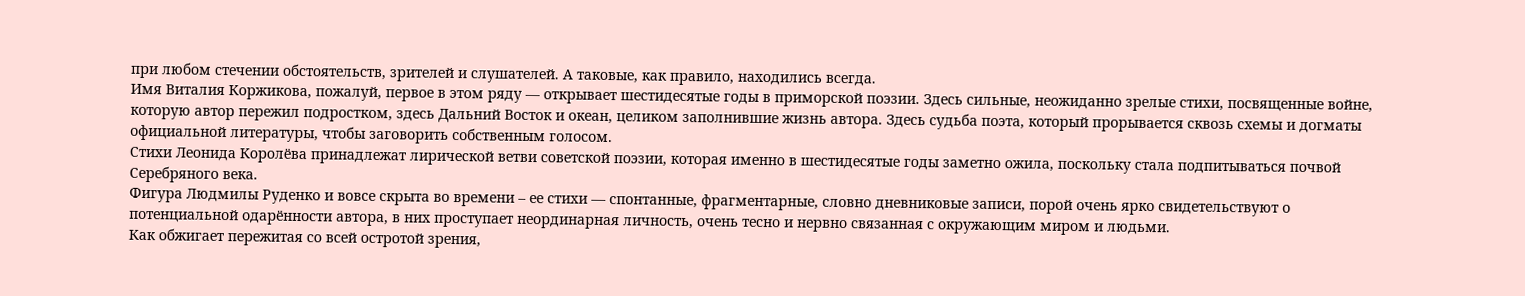при любом стечении обстоятельств, зрителей и слушателей. А таковые, как правило, находились всегда.
Имя Виталия Коржикова, пожалуй, первое в этом ряду — открывает шестидесятые годы в приморской поэзии. Здесь сильные, неожиданно зрелые стихи, посвященные войне, которую автор пережил подростком, здесь Дальний Восток и океан, целиком заполнившие жизнь автора. Здесь судьба поэта, который прорывается сквозь схемы и догматы официальной литературы, чтобы заговорить собственным голосом.
Стихи Леонида Королёва принадлежат лирической ветви советской поэзии, которая именно в шестидесятые годы заметно ожила, поскольку стала подпитываться почвой Серебряного века.
Фигура Людмилы Руденко и вовсе скрыта во времени – ее стихи — спонтанные, фрагментарные, словно дневниковые записи, порой очень ярко свидетельствуют о потенциальной одарённости автора, в них проступает неординарная личность, очень тесно и нервно связанная с окружающим миром и людьми.
Как обжигает пережитая со всей остротой зрения,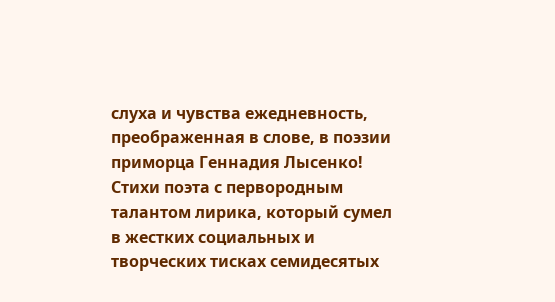слуха и чувства ежедневность, преображенная в слове, в поэзии приморца Геннадия Лысенко! Стихи поэта с первородным талантом лирика, который сумел в жестких социальных и творческих тисках семидесятых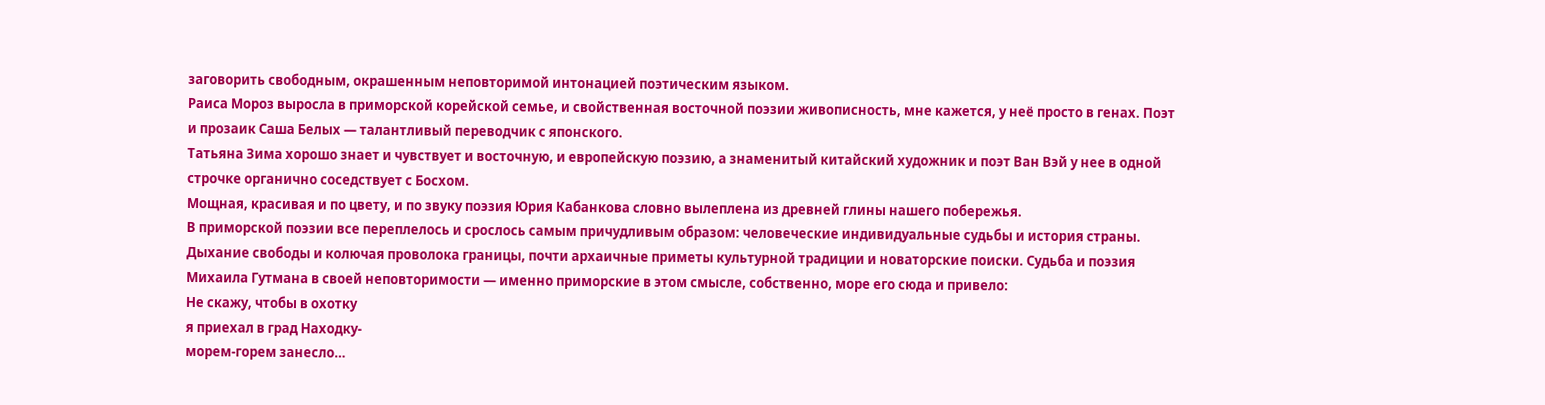заговорить свободным, окрашенным неповторимой интонацией поэтическим языком.
Раиса Мороз выросла в приморской корейской семье, и свойственная восточной поэзии живописность, мне кажется, у неё просто в генах. Поэт и прозаик Саша Белых — талантливый переводчик с японского.
Татьяна Зима хорошо знает и чувствует и восточную, и европейскую поэзию, а знаменитый китайский художник и поэт Ван Вэй у нее в одной строчке органично соседствует с Босхом.
Мощная, красивая и по цвету, и по звуку поэзия Юрия Кабанкова словно вылеплена из древней глины нашего побережья.
В приморской поэзии все переплелось и срослось самым причудливым образом: человеческие индивидуальные судьбы и история страны. Дыхание свободы и колючая проволока границы, почти архаичные приметы культурной традиции и новаторские поиски. Судьба и поэзия Михаила Гутмана в своей неповторимости — именно приморские в этом смысле, собственно, море его сюда и привело:
Не скажу, чтобы в охотку
я приехал в град Находку-
морем-горем занесло…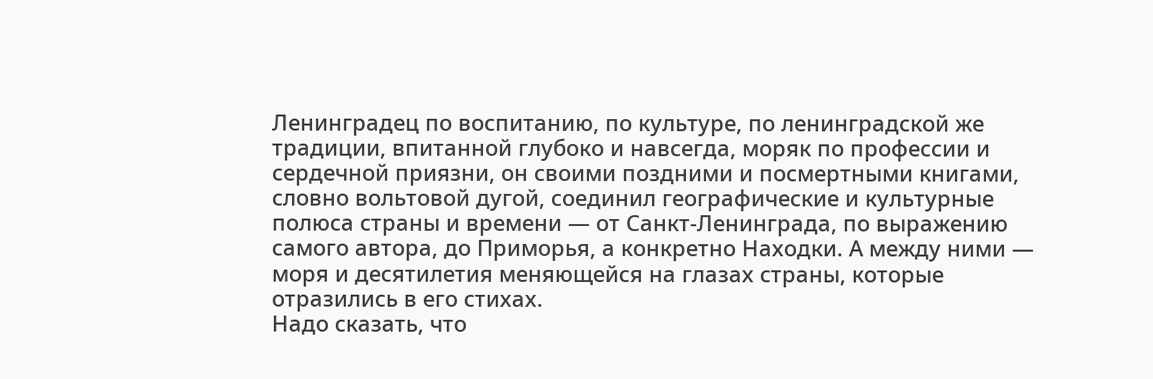Ленинградец по воспитанию, по культуре, по ленинградской же традиции, впитанной глубоко и навсегда, моряк по профессии и сердечной приязни, он своими поздними и посмертными книгами, словно вольтовой дугой, соединил географические и культурные полюса страны и времени — от Санкт-Ленинграда, по выражению самого автора, до Приморья, а конкретно Находки. А между ними — моря и десятилетия меняющейся на глазах страны, которые отразились в его стихах.
Надо сказать, что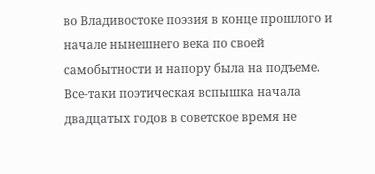во Владивостоке поэзия в конце прошлого и начале нынешнего века по своей самобытности и напору была на подъеме. Все-таки поэтическая вспышка начала двадцатых годов в советское время не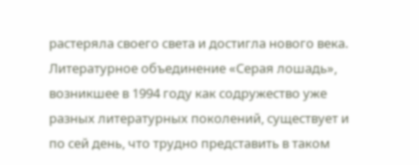растеряла своего света и достигла нового века. Литературное объединение «Серая лошадь», возникшее в 1994 году как содружество уже разных литературных поколений, существует и по сей день, что трудно представить в таком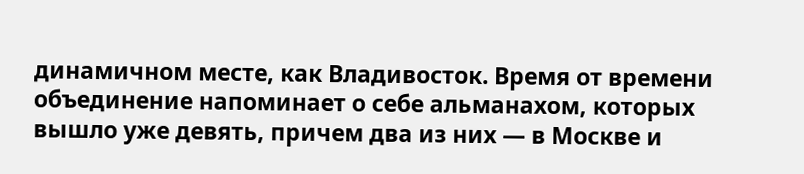динамичном месте, как Владивосток. Время от времени объединение напоминает о себе альманахом, которых вышло уже девять, причем два из них — в Москве и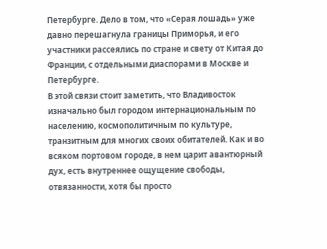Петербурге. Дело в том, что «Серая лошадь» уже давно перешагнула границы Приморья, и его участники рассеялись по стране и свету от Китая до Франции, с отдельными диаспорами в Москве и Петербурге.
В этой связи стоит заметить, что Владивосток изначально был городом интернациональным по населению, космополитичным по культуре, транзитным для многих своих обитателей. Как и во всяком портовом городе, в нем царит авантюрный дух, есть внутреннее ощущение свободы, отвязанности, хотя бы просто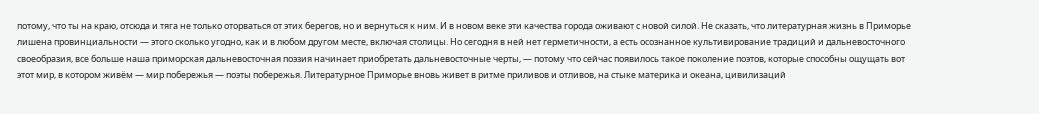потому, что ты на краю, отсюда и тяга не только оторваться от этих берегов, но и вернуться к ним. И в новом веке эти качества города оживают с новой силой. Не сказать, что литературная жизнь в Приморье лишена провинциальности — этого сколько угодно, как и в любом другом месте, включая столицы. Но сегодня в ней нет герметичности, а есть осознанное культивирование традиций и дальневосточного своеобразия, все больше наша приморская дальневосточная поэзия начинает приобретать дальневосточные черты, — потому что сейчас появилось такое поколение поэтов, которые способны ощущать вот этот мир, в котором живём — мир побережья — поэты побережья. Литературное Приморье вновь живет в ритме приливов и отливов, на стыке материка и океана, цивилизаций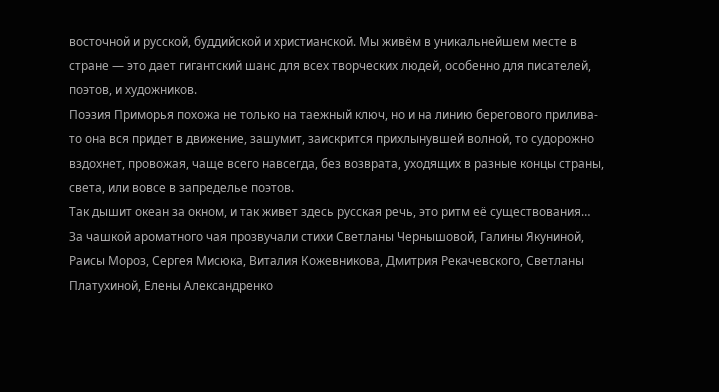восточной и русской, буддийской и христианской. Мы живём в уникальнейшем месте в стране — это дает гигантский шанс для всех творческих людей, особенно для писателей, поэтов, и художников.
Поэзия Приморья похожа не только на таежный ключ, но и на линию берегового прилива-то она вся придет в движение, зашумит, заискрится прихлынувшей волной, то судорожно вздохнет, провожая, чаще всего навсегда, без возврата, уходящих в разные концы страны, света, или вовсе в запределье поэтов.
Так дышит океан за окном, и так живет здесь русская речь, это ритм её существования…
За чашкой ароматного чая прозвучали стихи Светланы Чернышовой, Галины Якуниной, Раисы Мороз, Сергея Мисюка, Виталия Кожевникова, Дмитрия Рекачевского, Светланы Платухиной, Елены Александренко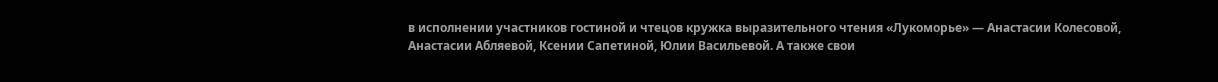в исполнении участников гостиной и чтецов кружка выразительного чтения «Лукоморье» — Анастасии Колесовой, Анастасии Абляевой, Ксении Сапетиной, Юлии Васильевой. А также свои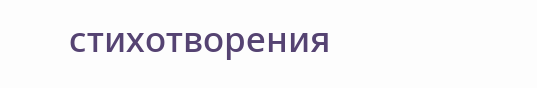стихотворения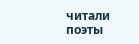читали поэты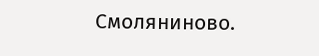Смоляниново.